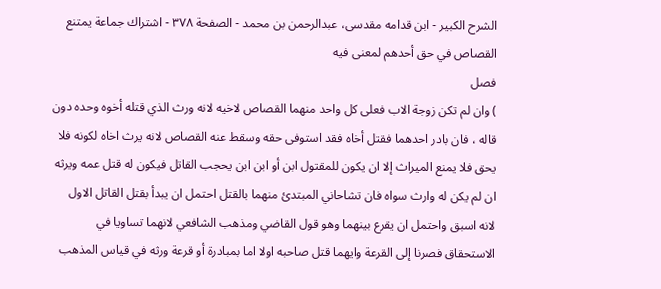الشرح الکبير - ابن قدامه مقدسی، عبدالرحمن بن محمد - الصفحة ٣٧٨ - اشتراك جماعة يمتنع القصاص في حق أحدهم لمعنى فيه
فصل
) وان لم تكن زوجة الاب فعلى كل واحد منهما القصاص لاخيه لانه ورث الذي قتله أخوه وحده دون قاله ، فان بادر احدهما فقتل أخاه فقد استوفى حقه وسقط عنه القصاص لانه يرث اخاه لكونه فلا يحق فلا يمنع الميراث إلا ان يكون للمقتول ابن أو ابن ابن يحجب القاتل فيكون له قتل عمه ويرثه ان لم يكن له وارث سواه فان تشاحاني المبتدئ منهما بالقتل احتمل ان يبدأ بقتل القاتل الاول لانه اسبق واحتمل ان يقرع بينهما وهو قول القاضي ومذهب الشافعي لانهما تساويا في الاستحقاق فصرنا إلى القرعة وايهما قتل صاحبه اولا اما بمبادرة أو قرعة ورثه في قياس المذهب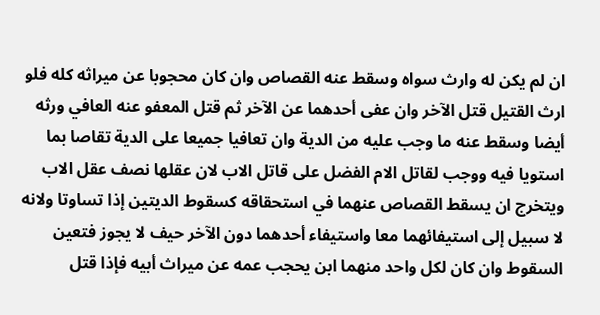ان لم يكن له وارث سواه وسقط عنه القصاص وان كان محجوبا عن ميراثه كله فلو ارث القتيل قتل الآخر وان عفى أحدهما عن الآخر ثم قتل المعفو عنه العافي ورثه أيضا وسقط عنه ما وجب عليه من الدية وان تعافيا جميعا على الدية تقاصا بما استويا فيه ووجب لقاتل الام الفضل على قاتل الاب لان عقلها نصف عقل الاب ويتخرج ان يسقط القصاص عنهما في استحقاقه كسقوط الديتين إذا تساوتا ولانه لا سبيل إلى استيفائهما معا واستيفاء أحدهما دون الآخر حيف لا يجوز فتعين السقوط وان كان لكل واحد منهما ابن يحجب عمه عن ميراث أبيه فإذا قتل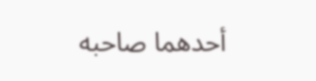أحدهما صاحبه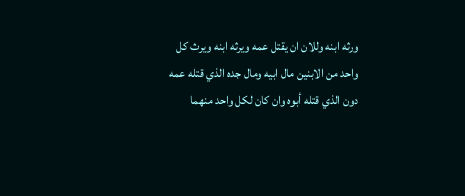ورثه ابنه وللان ان يقتل عمه ويرثه ابنه ويرث كل واحد من الابنين مال ابيه ومال جده الذي قتله عمه دون الذي قتله أبوه وان كان لكل واحد منهما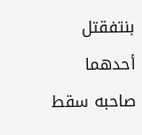بنتفقتل أحدهما صاحبه سقط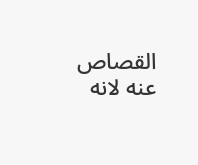القصاص عنه لانه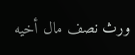ورث نصف مال أخيه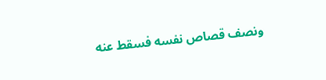ونصف قصاص نفسه فسقط عنه